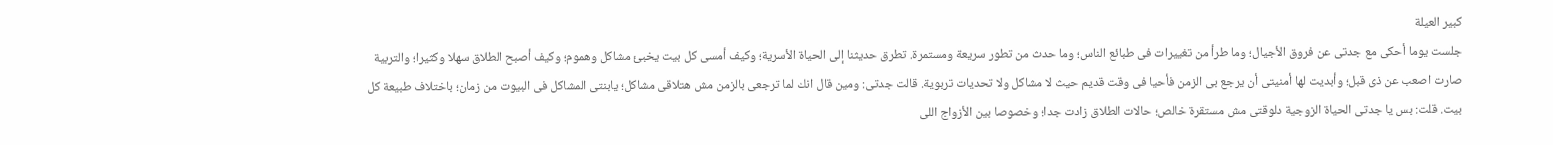كبير العيلة
جلست يوما أحكى مع جدتى عن فروق الأجيال؛ وما طرأ من تغييرات فى طبائع الناس؛ وما حدث من تطور سريعة ومستمرة. تطرق حديثنا إلى الحياة الأسرية؛ وكيف أمسى كل بيت يخبئ مشاكل وهموم؛ وكيف أصبح الطلاق سهلا وكثيرا؛ والتربية صارت اصعب عن ذى قبل؛ وأبديت لها أمنيتى أن يرجع بى الزمن فأحيا فى وقت قديم حيث لا مشاكل ولا تحديات تربوية. قالت جدتى: ومين قال انك لما ترجعى بالزمن مش هتلاقى مشاكل؛ يابنتى المشاكل فى البيوت من زمان؛ باختلاف طبيعة كل بيت. قلت: بس يا جدتى الحياة الزوجية دلوقتى مش مستقرة خالص؛ حالات الطلاق زادت جدا؛ وخصوصا بين الأزواج اللى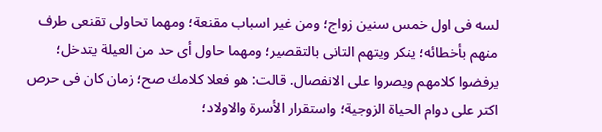لسه فى اول خمس سنين زواج؛ ومن غير اسباب مقنعة؛ ومهما تحاولى تقنعى طرف منهم بأخطائه؛ ينكر ويتهم التانى بالتقصير؛ ومهما حاول أى حد من العيلة يتدخل؛ يرفضوا كلامهم ويصروا على الانفصال. قالت: هو فعلا كلامك صح؛ زمان كان فى حرص اكتر على دوام الحياة الزوجية؛ واستقرار الأسرة والاولاد؛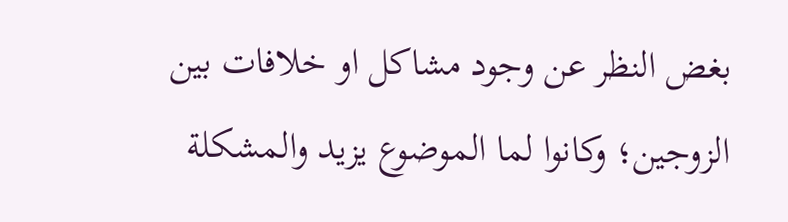بغض النظر عن وجود مشاكل او خلافات بين الزوجين؛ وكانوا لما الموضوع يزيد والمشكلة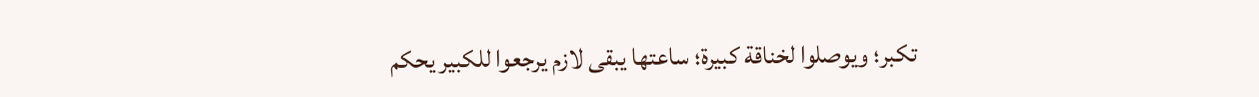تكبر؛ ويوصلوا لخناقة كبيرة؛ ساعتها يبقى لازم يرجعوا للكبير يحكم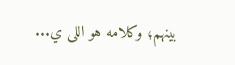بينهم؛ وكلامه هو اللى ي...